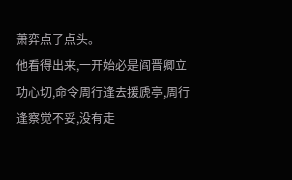萧弈点了点头。
他看得出来,一开始必是阎晋卿立功心切,命令周行逢去援虒亭,周行逢察觉不妥,没有走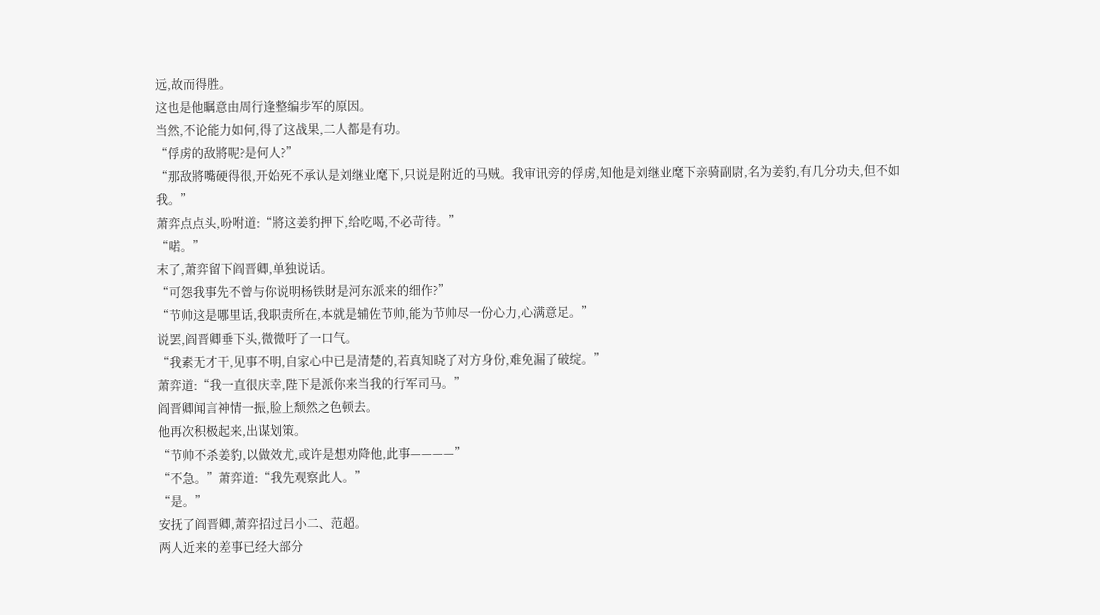远,故而得胜。
这也是他瞩意由周行逢整编步军的原因。
当然,不论能力如何,得了这战果,二人都是有功。
“俘虏的敌將呢?是何人?”
“那敌將嘴硬得很,开始死不承认是刘继业麾下,只说是附近的马贼。我审讯旁的俘虏,知他是刘继业麾下亲骑副尉,名为姜豹,有几分功夫,但不如我。”
萧弈点点头,吩咐道:“將这姜豹押下,给吃喝,不必苛待。”
“喏。”
末了,萧弈留下阎晋卿,单独说话。
“可怨我事先不曾与你说明杨铁財是河东派来的细作?”
“节帅这是哪里话,我职责所在,本就是辅佐节帅,能为节帅尽一份心力,心满意足。”
说罢,阎晋卿垂下头,微微吁了一口气。
“我素无才干,见事不明,自家心中已是清楚的,若真知晓了对方身份,难免漏了破绽。”
萧弈道:“我一直很庆幸,陛下是派你来当我的行军司马。”
阎晋卿闻言神情一振,脸上颓然之色顿去。
他再次积极起来,出谋划策。
“节帅不杀姜豹,以做效尤,或许是想劝降他,此事————”
“不急。”萧弈道:“我先观察此人。”
“是。”
安抚了阎晋卿,萧弈招过吕小二、范超。
两人近来的差事已经大部分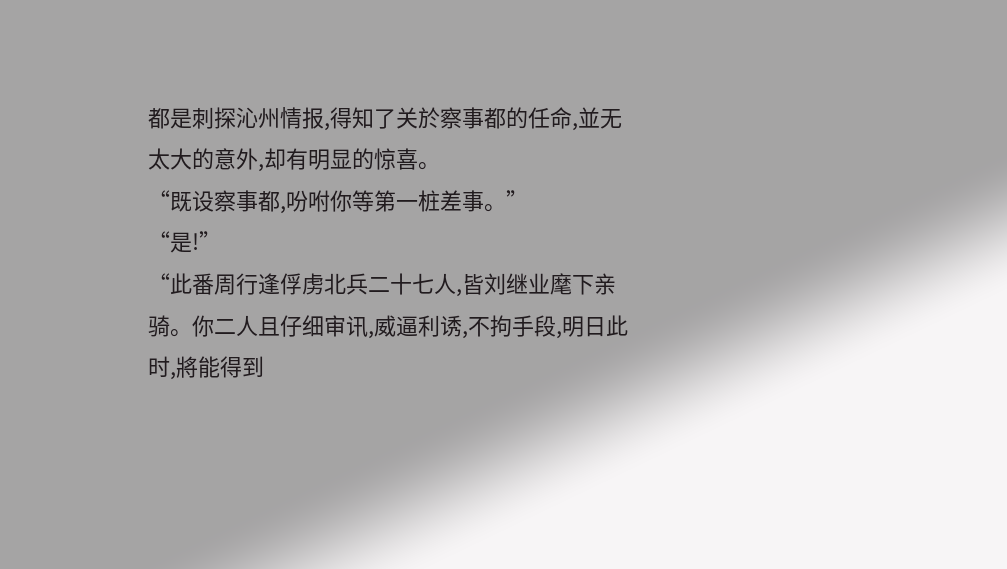都是刺探沁州情报,得知了关於察事都的任命,並无太大的意外,却有明显的惊喜。
“既设察事都,吩咐你等第一桩差事。”
“是!”
“此番周行逢俘虏北兵二十七人,皆刘继业麾下亲骑。你二人且仔细审讯,威逼利诱,不拘手段,明日此时,將能得到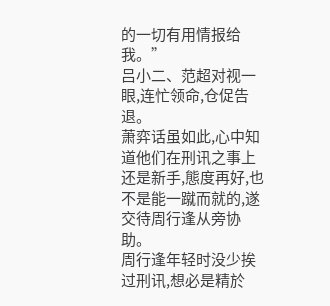的一切有用情报给我。”
吕小二、范超对视一眼,连忙领命,仓促告退。
萧弈话虽如此,心中知道他们在刑讯之事上还是新手,態度再好,也不是能一蹴而就的,遂交待周行逢从旁协助。
周行逢年轻时没少挨过刑讯,想必是精於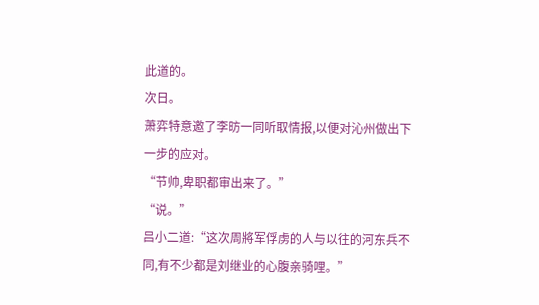此道的。
次日。
萧弈特意邀了李昉一同听取情报,以便对沁州做出下一步的应对。
“节帅,卑职都审出来了。”
“说。”
吕小二道:“这次周將军俘虏的人与以往的河东兵不同,有不少都是刘继业的心腹亲骑哩。”